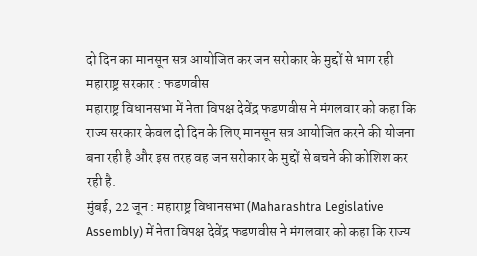दो दिन का मानसून सत्र आयोजित कर जन सरोकार के मुद्दों से भाग रही महाराष्ट्र सरकार : फडणवीस
महाराष्ट्र विधानसभा में नेता विपक्ष देवेंद्र फडणवीस ने मंगलवार को कहा कि राज्य सरकार केवल दो दिन के लिए मानसून सत्र आयोजित करने की योजना बना रही है और इस तरह वह जन सरोकार के मुद्दों से बचने की कोशिश कर रही है.
मुंबई, 22 जून : महाराष्ट्र विधानसभा (Maharashtra Legislative Assembly) में नेता विपक्ष देवेंद्र फडणवीस ने मंगलवार को कहा कि राज्य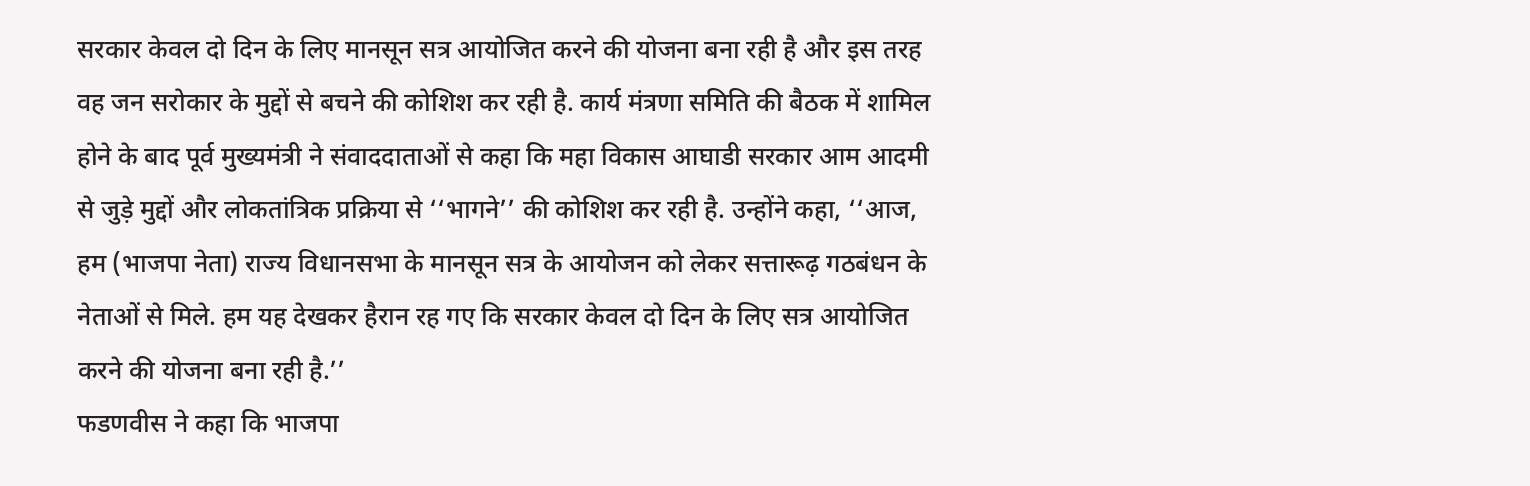सरकार केवल दो दिन के लिए मानसून सत्र आयोजित करने की योजना बना रही है और इस तरह वह जन सरोकार के मुद्दों से बचने की कोशिश कर रही है. कार्य मंत्रणा समिति की बैठक में शामिल होने के बाद पूर्व मुख्यमंत्री ने संवाददाताओं से कहा कि महा विकास आघाडी सरकार आम आदमी से जुड़े मुद्दों और लोकतांत्रिक प्रक्रिया से ‘‘भागने’’ की कोशिश कर रही है. उन्होंने कहा, ‘‘आज, हम (भाजपा नेता) राज्य विधानसभा के मानसून सत्र के आयोजन को लेकर सत्तारूढ़ गठबंधन के नेताओं से मिले. हम यह देखकर हैरान रह गए कि सरकार केवल दो दिन के लिए सत्र आयोजित करने की योजना बना रही है.’’
फडणवीस ने कहा कि भाजपा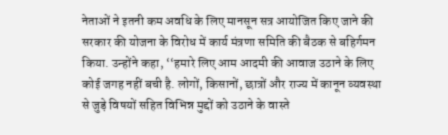नेताओं ने इतनी कम अवधि के लिए मानसून सत्र आयोजित किए जाने की सरकार की योजना के विरोध में कार्य मंत्रणा समिति की बैठक से बहिर्गमन किया. उन्होंने कहा, ‘‘हमारे लिए आम आदमी की आवाज उठाने के लिए कोई जगह नहीं बची है. लोगों, किसानों, छात्रों और राज्य में कानून व्यवस्था से जुड़े विषयों सहित विभिन्न मुद्दों को उठाने के वास्ते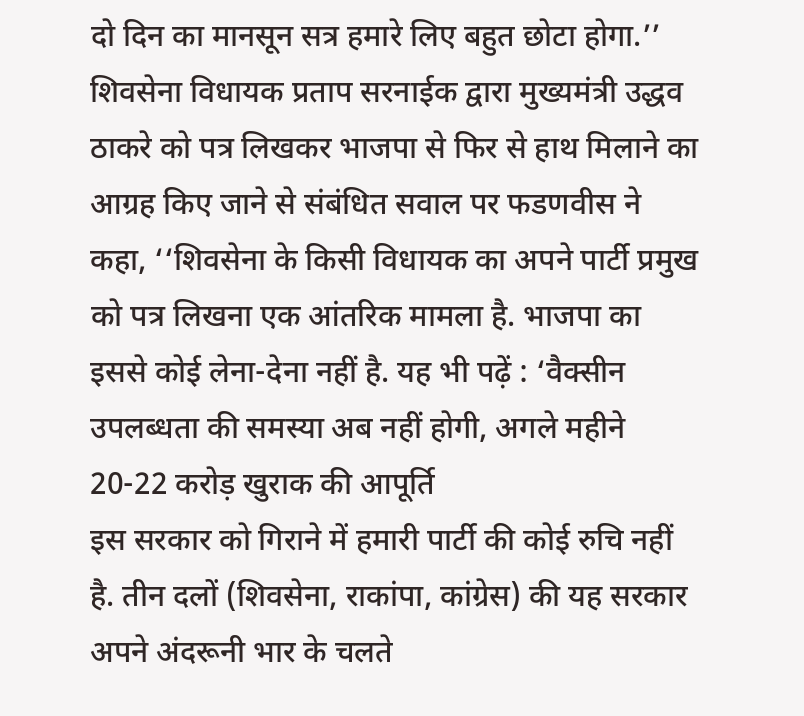दो दिन का मानसून सत्र हमारे लिए बहुत छोटा होगा.’’ शिवसेना विधायक प्रताप सरनाईक द्वारा मुख्यमंत्री उद्धव ठाकरे को पत्र लिखकर भाजपा से फिर से हाथ मिलाने का आग्रह किए जाने से संबंधित सवाल पर फडणवीस ने कहा, ‘‘शिवसेना के किसी विधायक का अपने पार्टी प्रमुख को पत्र लिखना एक आंतरिक मामला है. भाजपा का इससे कोई लेना-देना नहीं है. यह भी पढ़ें : ‘वैक्सीन उपलब्धता की समस्या अब नहीं होगी, अगले महीने 20-22 करोड़ खुराक की आपूर्ति
इस सरकार को गिराने में हमारी पार्टी की कोई रुचि नहीं है. तीन दलों (शिवसेना, राकांपा, कांग्रेस) की यह सरकार अपने अंदरूनी भार के चलते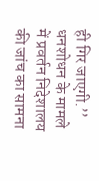ही गिर जाएगी.’’ धनशोधन के मामले में प्रवर्तन निदेशालय की जांच का सामना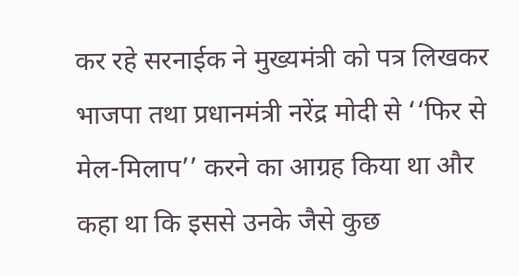कर रहे सरनाईक ने मुख्यमंत्री को पत्र लिखकर भाजपा तथा प्रधानमंत्री नरेंद्र मोदी से ‘‘फिर से मेल-मिलाप’’ करने का आग्रह किया था और कहा था कि इससे उनके जैसे कुछ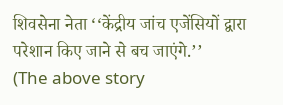शिवसेना नेता ‘‘केंद्रीय जांच एजेंसियों द्वारा परेशान किए जाने से बच जाएंगे.’’
(The above story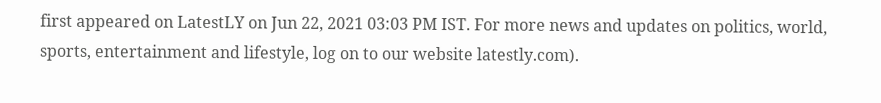first appeared on LatestLY on Jun 22, 2021 03:03 PM IST. For more news and updates on politics, world, sports, entertainment and lifestyle, log on to our website latestly.com).